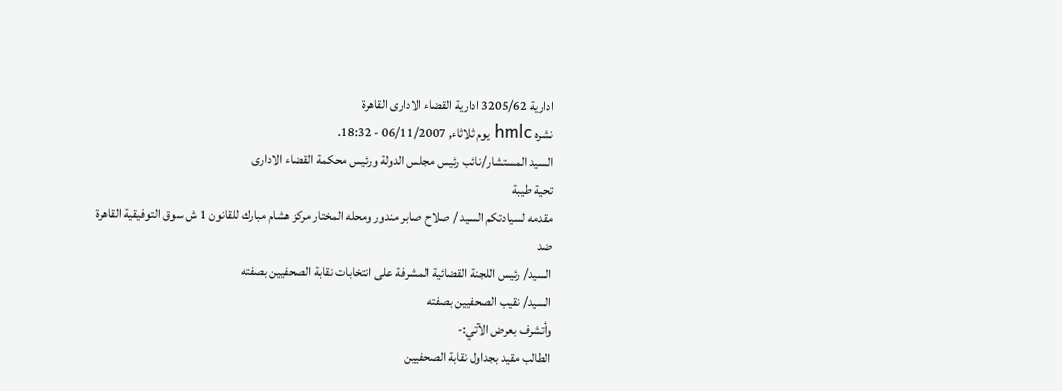ادارية 3205/62 ادارية القضاء الادارى القاهرة
نشره hmlc يوم ثلاثاء, 06/11/2007 - 18:32.
السيد المستشار/نائب رئيس مجلس الدولة ورئيس محكمة القضاء الادارى
تحية طيبة
مقدمه لسيادتكم السيد / صلاح صابر مندور ومحله المختار مركز هشام مبارك للقانون 1 ش سوق التوفيقية القاهرة
ضد
السيد/ رئيس اللجنة القضائية المشرفة على انتخابات نقابة الصحفيين بصفته
السيد/ نقيب الصحفيين بصفته
وأتشرف بعرض الآتي:-
الطالب مقيد بجداول نقابة الصحفيين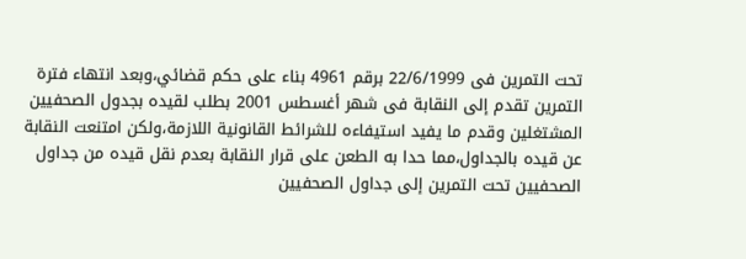تحت التمرين فى 22/6/1999 برقم 4961 بناء على حكم قضائي،وبعد انتهاء فترة التمرين تقدم إلى النقابة فى شهر أغسطس 2001 بطلب لقيده بجدول الصحفيين المشتغلين وقدم ما يفيد استيفاءه للشرائط القانونية اللازمة،ولكن امتنعت النقابة عن قيده بالجداول،مما حدا به الطعن على قرار النقابة بعدم نقل قيده من جداول الصحفيين تحت التمرين إلى جداول الصحفيين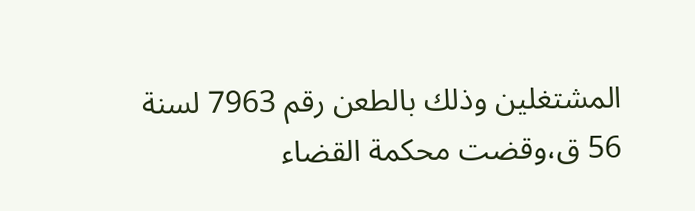المشتغلين وذلك بالطعن رقم 7963 لسنة 56 ق،وقضت محكمة القضاء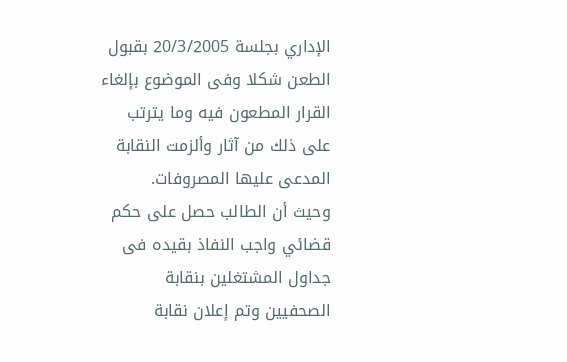الإداري بجلسة 20/3/2005 بقبول الطعن شكلا وفى الموضوع بإلغاء القرار المطعون فيه وما يترتب على ذلك من آثار وألزمت النقابة المدعى عليها المصروفات.
وحيث أن الطالب حصل على حكم قضائي واجب النفاذ بقيده فى جداول المشتغلين بنقابة الصحفيين وتم إعلان نقابة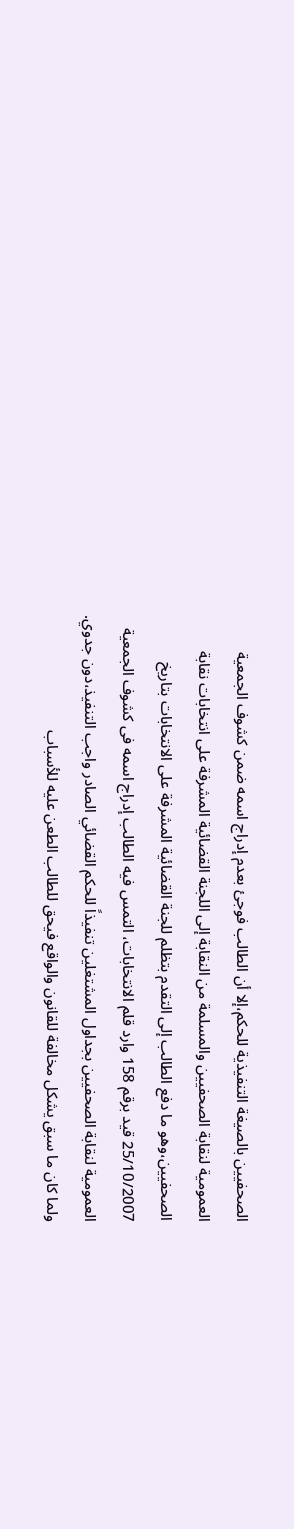الصحفيين بالصيغة التنفيذية للحكم،إلا أن الطالب فوجئ بعدم إدراج اسمه ضمن كشوف الجمعية العمومية لنقابة الصحفيين والمسلمة من النقابة إلى اللجنة القضائية المشرفة على انتخابات نقابة الصحفيين،وهو ما دفع الطالب إلى التقدم بتظلم للجنة القضائية المشرفة على الانتخابات بتاريخ 25/10/2007 قيد برقم 158 وارد قلم الانتخابات، التمس فيه الطالب إدراج اسمه فى كشوف الجمعية العمومية لنقابة الصحفيين بجداول المشتغلين تنفيذاً للحكم القضائي الصادر واجب التنفيذ،دون جدوي.
ولما كان ما سبق يشكل مخالفة للقانون والواقع فيحق للطالب الطعن عليه للأسباب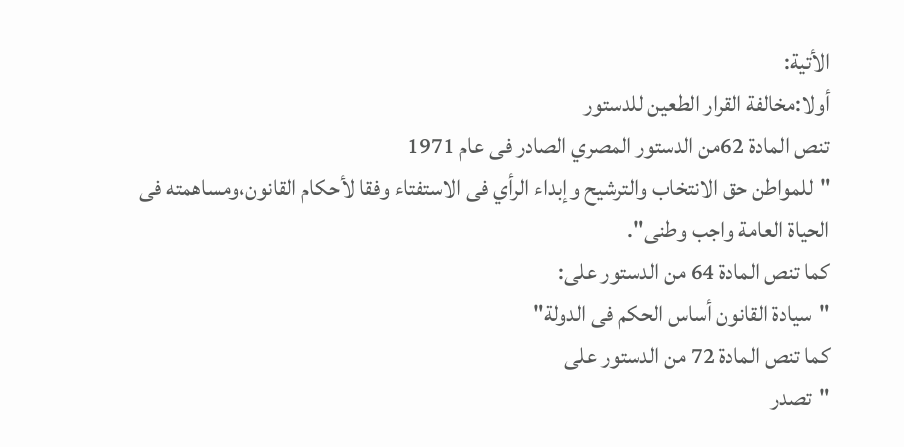الأتية:
أولا:مخالفة القرار الطعين للدستور
تنص المادة 62من الدستور المصري الصادر فى عام 1971
"للمواطن حق الانتخاب والترشيح وإبداء الرأي فى الاستفتاء وفقا لأحكام القانون،ومساهمته فى الحياة العامة واجب وطنى".
كما تنص المادة 64 من الدستور على:
"سيادة القانون أساس الحكم فى الدولة"
كما تنص المادة 72 من الدستور على
"تصدر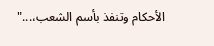الأحكام وتنفذ بأسم الشعب،..."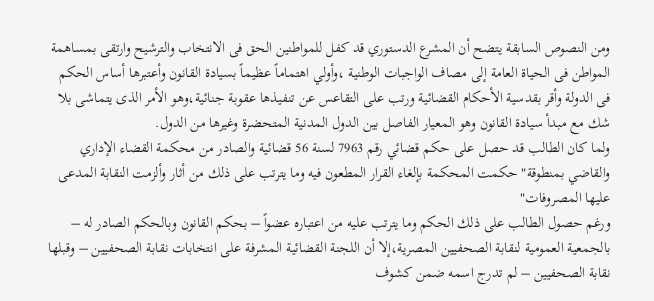ومن النصوص السابقة يتضح أن المشرع الدستوري قد كفل للمواطنين الحق فى الانتخاب والترشيح وارتقى بمساهمة المواطن فى الحياة العامة إلى مصاف الواجبات الوطنية ،وأولي اهتماماً عظيماً بسيادة القانون وأعتبرها أساس الحكم فى الدولة وأقر بقدسية الأحكام القضائية ورتب على التقاعس عن تنفيذها عقوبة جنائية،وهو الأمر الذى يتماشى بلا شك مع مبدأ سيادة القانون وهو المعيار الفاصل بين الدول المدنية المتحضرة وغيرها من الدول.
ولما كان الطالب قد حصل على حكم قضائي رقم 7963 لسنة 56 قضائية والصادر من محكمة القضاء الإداري والقاضي بمنطوقة" حكمت المحكمة بإلغاء القرار المطعون فيه وما يترتب على ذلك من أثار وألزمت النقابة المدعى عليها المصروفات"
ورغم حصول الطالب على ذلك الحكم وما يترتب عليه من اعتباره عضواً – بحكم القانون وبالحكم الصادر له – بالجمعية العمومية لنقابة الصحفيين المصرية،إلا أن اللجنة القضائية المشرفة على انتخابات نقابة الصحفيين – وقبلها نقابة الصحفيين – لم تدرج اسمه ضمن كشوف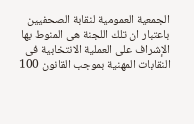الجمعية العمومية لنقابة الصحفيين باعتبار ان تلك اللجنة هى المنوط بها الإشراف على العملية الانتخابية فى النقابات المهنية بموجب القانون 100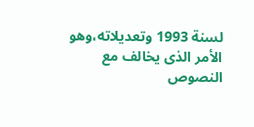لسنة 1993 وتعديلاته،وهو الأمر الذى يخالف مع النصوص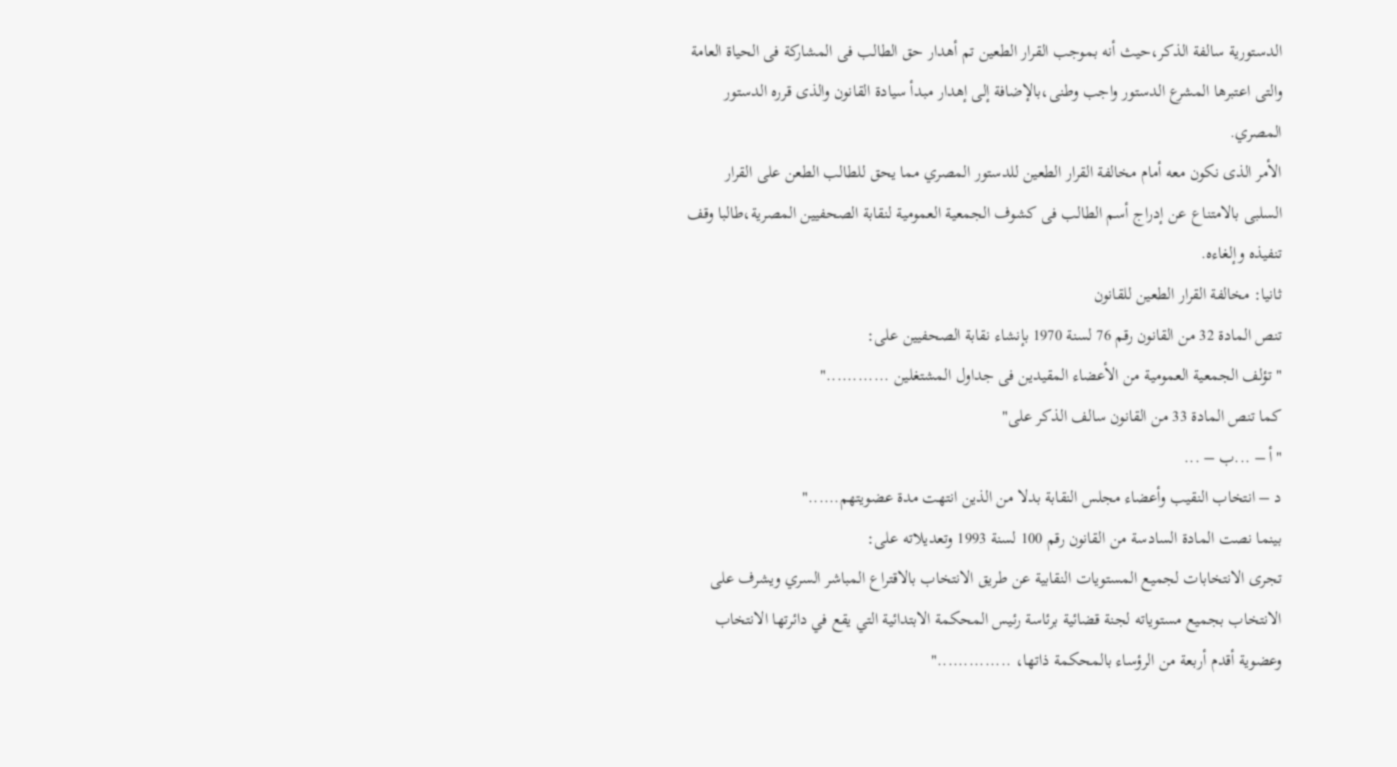الدستورية سالفة الذكر،حيث أنه بموجب القرار الطعين تم أهدار حق الطالب فى المشاركة فى الحياة العامة والتى اعتبرها المشرع الدستور واجب وطنى،بالإضافة إلى إهدار مبدأ سيادة القانون والذى قرره الدستور المصري.
الأمر الذى نكون معه أمام مخالفة القرار الطعين للدستور المصري مما يحق للطالب الطعن على القرار السلبى بالامتناع عن إدراج أسم الطالب فى كشوف الجمعية العمومية لنقابة الصحفيين المصرية،طالبا وقف تنفيذه وإلغاءه.
ثانيا: مخالفة القرار الطعين للقانون
تنص المادة 32 من القانون رقم 76 لسنة 1970 بإنشاء نقابة الصحفيين على:
" تؤلف الجمعية العمومية من الأعضاء المقيدين فى جداول المشتغلين ............"
كما تنص المادة 33 من القانون سالف الذكر على"
"أ – ...ب – ...
د – انتخاب النقيب وأعضاء مجلس النقابة بدلا من الذين انتهت مدة عضويتهم......"
بينما نصت المادة السادسة من القانون رقم 100 لسنة 1993 وتعديلاته على:
تجرى الانتخابات لجميع المستويات النقابية عن طريق الانتخاب بالاقتراع المباشر السري ويشرف على الانتخاب بجميع مستوياته لجنة قضائية برئاسة رئيس المحكمة الابتدائية التي يقع في دائرتها الانتخاب وعضوية أقدم أربعة من الرؤساء بالمحكمة ذاتها، .............."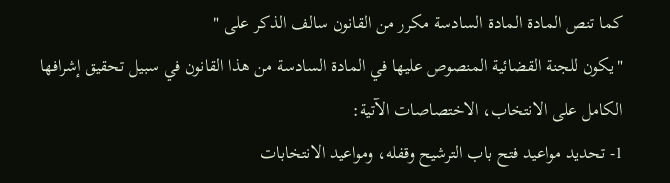كما تنص المادة المادة السادسة مكرر من القانون سالف الذكر على "
"يكون للجنة القضائية المنصوص عليها في المادة السادسة من هذا القانون في سبيل تحقيق إشرافها الكامل على الانتخاب، الاختصاصات الآتية:
1- تحديد مواعيد فتح باب الترشيح وقفله، ومواعيد الانتخابات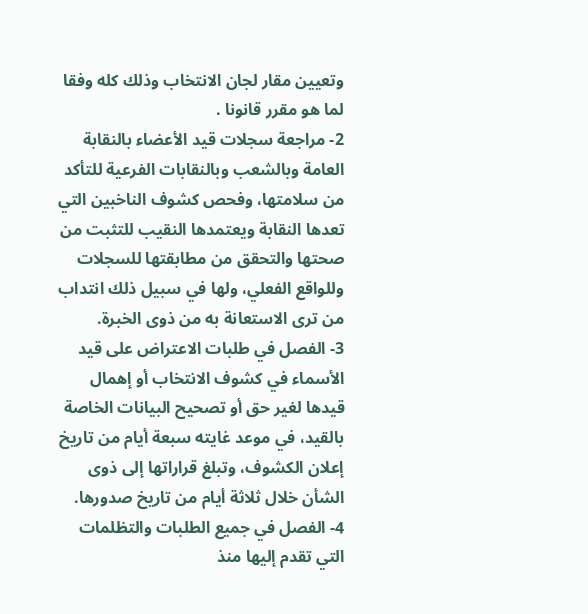وتعيين مقار لجان الانتخاب وذلك كله وفقا لما هو مقرر قانونا .
2- مراجعة سجلات قيد الأعضاء بالنقابة العامة وبالشعب وبالنقابات الفرعية للتأكد من سلامتها، وفحص كشوف الناخبين التي تعدها النقابة ويعتمدها النقيب للتثبت من صحتها والتحقق من مطابقتها للسجلات وللواقع الفعلي، ولها في سبيل ذلك انتداب من ترى الاستعانة به من ذوى الخبرة.
3- الفصل في طلبات الاعتراض على قيد الأسماء في كشوف الانتخاب أو إهمال قيدها لغير حق أو تصحيح البيانات الخاصة بالقيد، في موعد غايته سبعة أيام من تاريخ إعلان الكشوف، وتبلغ قراراتها إلى ذوى الشأن خلال ثلاثة أيام من تاريخ صدورها.
4- الفصل في جميع الطلبات والتظلمات التي تقدم إليها منذ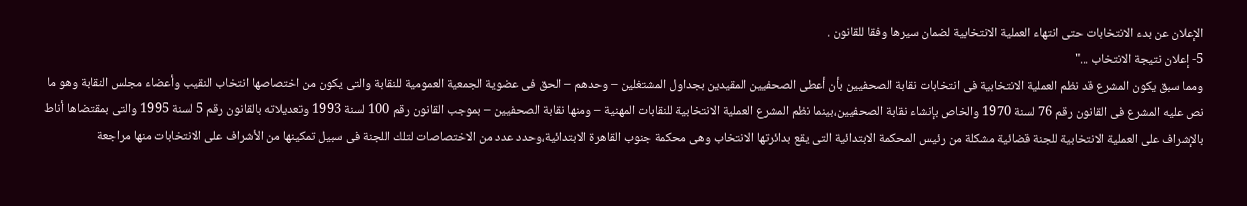الإعلان عن بدء الانتخابات حتى انتهاء العملية الانتخابية لضمان سيرها وفقا للقانون .
5- إعلان نتيجة الانتخاب ..."
ومما سبق يكون المشرع قد نظم العملية الانتخابية فى انتخابات نقابة الصحفيين بأن أعطى الصحفيين المقيدين بجداول المشتغلين – وحدهم – الحق فى عضوية الجمعية العمومية للنقابة والتى يكون من اختصاصها انتخاب النقيب وأعضاء مجلس النقابة وهو ما نص عليه المشرع فى القانون رقم 76 لسنة 1970 والخاص بإنشاء نقابة الصحفيين،بينما نظم المشرع العملية الانتخابية للنقابات المهنية – ومنها نقابة الصحفيين – بموجب القانون رقم 100 لسنة 1993 وتعديلاته بالقانون رقم 5 لسنة 1995 والتى بمقتضاها أناط بالإشراف على العملية الانتخابية للجنة قضائية مشكلة من رئيس المحكمة الابتدائية التى يقع بدائرتها الانتخاب وهى محكمة جنوب القاهرة الابتدائية،وحدد عدد من الاختصاصات لتلك اللجنة فى سبيل تمكينها من الأشراف على الانتخابات منها مراجعة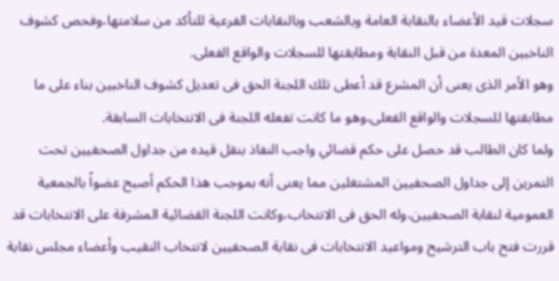سجلات قيد الأعضاء بالنقابة العامة وبالشعب وبالنقابات الفرعية للتأكد من سلامتها،وفحص كشوف الناخبين المعدة من قبل النقابة ومطابقتها للسجلات والواقع الفعلى.
وهو الأمر الذى يعنى أن المشرع قد أعطى تلك اللجنة الحق فى تعديل كشوف الناخبين بناء على ما مطابقتها للسجلات والواقع الفعلى،وهو ما كانت تفعله اللجنة فى الانتخابات السابقة.
ولما كان الطالب قد حصل على حكم قضائي واجب النفاذ بنقل قيده من جداول الصحفيين تحت التمرين إلى جداول الصحفيين المشتغلين مما يعنى أنه بموجب هذا الحكم أصبح عضواً بالجمعية العمومية لنقابة الصحفيين،وله الحق فى الانتخاب،وكانت اللجنة القضائية المشرفة على الانتخابات قد قررت فتح باب الترشيح ومواعيد الانتخابات فى نقابة الصحفيين لانتخاب النقيب وأعضاء مجلس نقابة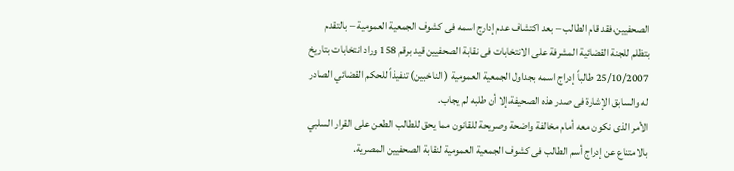الصحفيين،فقد قام الطالب – بعد اكتشاف عدم إدارج اسمه فى كشوف الجمعية العمومية – بالتقدم بتظلم للجنة القضائية المشرفة على الانتخابات فى نقابة الصحفيين قيد برقم 158 وراد انتخابات بتاريخ 25/10/2007 طالباً إدراج اسمه بجداول الجمعية العمومية ( الناخبين) تنفيذاً للحكم القضائي الصادر له والسابق الإشارة فى صدر هذه الصحيفة،إلا أن طلبه لم يجاب.
الأمر الذى نكون معه أمام مخالفة واضحة وصريحة للقانون مما يحق للطالب الطعن على القرار السلبي بالامتناع عن إدراج أسم الطالب فى كشوف الجمعية العمومية لنقابة الصحفيين المصرية.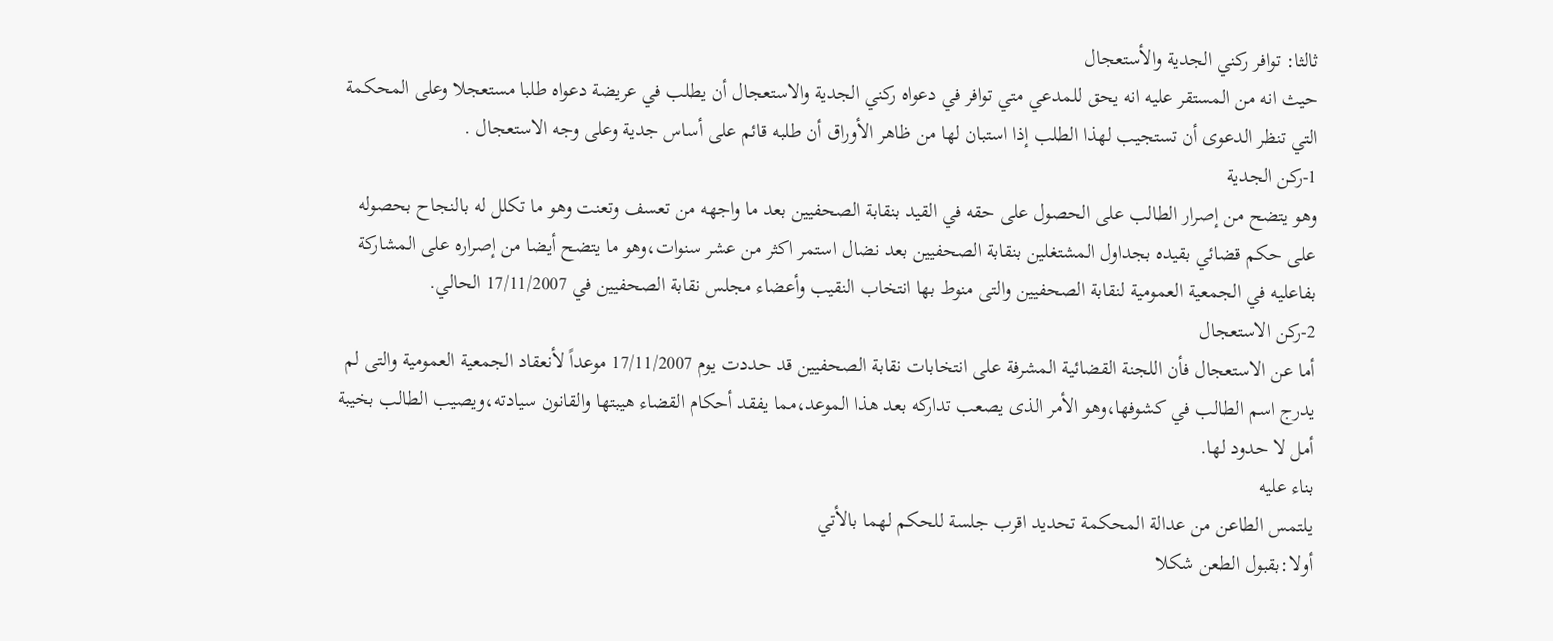ثالثا: توافر ركني الجدية والأستعجال
حيث انه من المستقر عليه انه يحق للمدعي متي توافر في دعواه ركني الجدية والاستعجال أن يطلب في عريضة دعواه طلبا مستعجلا وعلى المحكمة التي تنظر الدعوى أن تستجيب لهذا الطلب إذا استبان لها من ظاهر الأوراق أن طلبه قائم على أساس جدية وعلى وجه الاستعجال .
1-ركن الجدية
وهو يتضح من إصرار الطالب على الحصول على حقه في القيد بنقابة الصحفيين بعد ما واجهه من تعسف وتعنت وهو ما تكلل له بالنجاح بحصوله على حكم قضائي بقيده بجداول المشتغلين بنقابة الصحفيين بعد نضال استمر اكثر من عشر سنوات،وهو ما يتضح أيضا من إصراره على المشاركة بفاعليه في الجمعية العمومية لنقابة الصحفيين والتى منوط بها انتخاب النقيب وأعضاء مجلس نقابة الصحفيين في 17/11/2007 الحالي.
2-ركن الاستعجال
أما عن الاستعجال فأن اللجنة القضائية المشرفة على انتخابات نقابة الصحفيين قد حددت يوم 17/11/2007 موعداً لأنعقاد الجمعية العمومية والتى لم يدرج اسم الطالب في كشوفها،وهو الأمر الذى يصعب تداركه بعد هذا الموعد،مما يفقد أحكام القضاء هيبتها والقانون سيادته،ويصيب الطالب بخيبة أمل لا حدود لها.
بناء عليه
يلتمس الطاعن من عدالة المحكمة تحديد اقرب جلسة للحكم لهما بالأتي
أولا:بقبول الطعن شكلا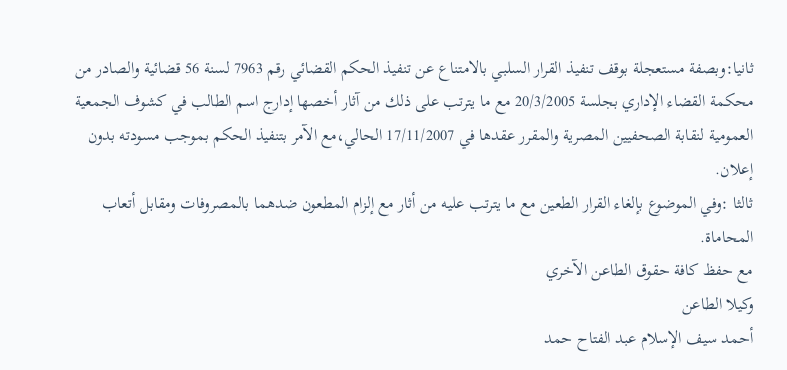ثانيا:وبصفة مستعجلة بوقف تنفيذ القرار السلبي بالامتناع عن تنفيذ الحكم القضائي رقم 7963 لسنة 56 قضائية والصادر من محكمة القضاء الإداري بجلسة 20/3/2005 مع ما يترتب على ذلك من آثار أخصها إدارج اسم الطالب في كشوف الجمعية العمومية لنقابة الصحفيين المصرية والمقرر عقدها في 17/11/2007 الحالي،مع الآمر بتنفيذ الحكم بموجب مسودته بدون إعلان.
ثالثا :وفي الموضوع بإلغاء القرار الطعين مع ما يترتب عليه من أثار مع إلزام المطعون ضدهما بالمصروفات ومقابل أتعاب المحاماة.
مع حفظ كافة حقوق الطاعن الآخري
وكيلا الطاعن
أحمد سيف الإسلام عبد الفتاح حمد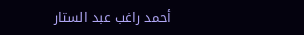أحمد راغب عبد الستار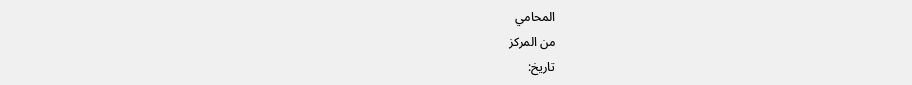المحامي
من المركز
تاريخ: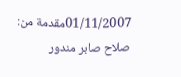01/11/2007مقدمة من:
صلاح صابر مندور